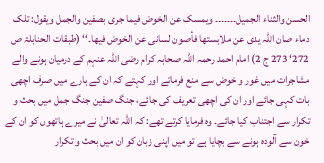الحسن والثناء الجمیل۔۔۔۔۔۔۔ ویمسک عن الخوض فیما جری بصفین والجمل ویقول: تلک دماء صان اللّٰہ یدی عن ملابستھا فأصون لسانی عن الخوض فیھا۔‘‘ (طبقات الحنابلۃ ص 272‘ 273 ج 2) امام احمد رحمہ اللہ صحابہ کرام رضی اللہ عنہم کے درمیان ہونے والے مشاجرات میں غور و خوض سے منع فرماتے اور کہتے کہ ان کے بارے میں صرف اچھی بات کہی جائے اور ان کی اچھی تعریف کی جائے، جنگ صفین جنگ جمل میں بحث و تکرار سے اجتناب کیا جائے۔ وہ فرمایا کرتے تھے: کہ اللہ تعالیٰ نے میرے ہاتھوں کو ان کے خون سے آلودہ ہونے سے بچایا ہے تو میں اپنی زبان کو ان میں بحث و تکرار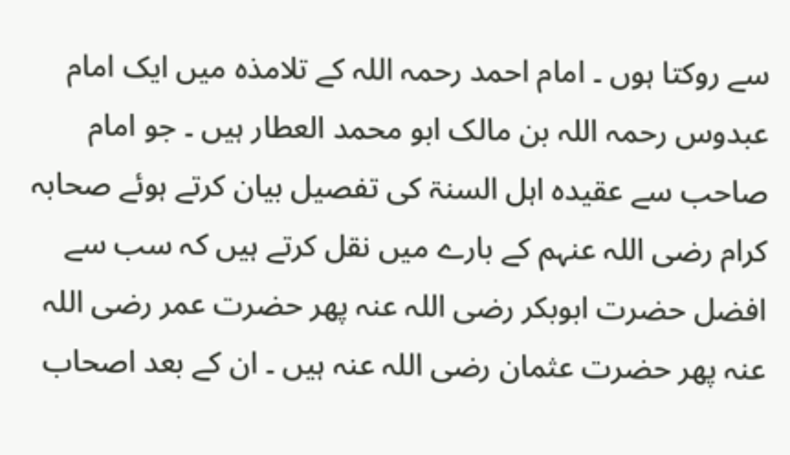سے روکتا ہوں ۔ امام احمد رحمہ اللہ کے تلامذہ میں ایک امام عبدوس رحمہ اللہ بن مالک ابو محمد العطار ہیں ۔ جو امام صاحب سے عقیدہ اہل السنۃ کی تفصیل بیان کرتے ہوئے صحابہ کرام رضی اللہ عنہم کے بارے میں نقل کرتے ہیں کہ سب سے افضل حضرت ابوبکر رضی اللہ عنہ پھر حضرت عمر رضی اللہ عنہ پھر حضرت عثمان رضی اللہ عنہ ہیں ۔ ان کے بعد اصحاب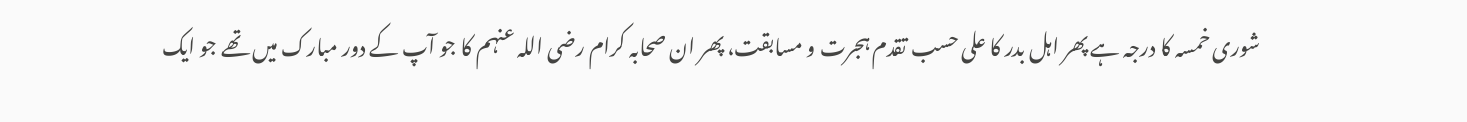شوری خمسہ کا درجہ ہے پھر اہل بدر کا علی حسب تقدم ہجرت و مسابقت، پھر ان صحابہ کرام رضی اللہ عنہم کا جو آپ کے دور مبارک میں تھے جو ایک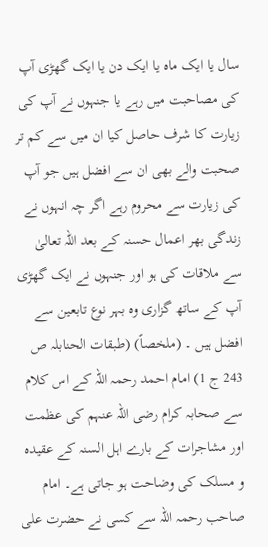سال یا ایک ماہ یا ایک دن یا ایک گھڑی آپ کی مصاحبت میں رہے یا جنہوں نے آپ کی زیارت کا شرف حاصل کیا ان میں سے کم تر صحبت والے بھی ان سے افضل ہیں جو آپ کی زیارت سے محروم رہے اگر چہ انہوں نے زندگی بھر اعمال حسنہ کے بعد اللہ تعالیٰ سے ملاقات کی ہو اور جنہوں نے ایک گھڑی آپ کے ساتھ گزاری وہ بہر نوع تابعین سے افضل ہیں ۔ (ملخصاً) (طبقات الحنابلہ ص 243 ج 1) امام احمد رحمہ اللہ کے اس کلام سے صحابہ کرام رضی اللہ عنہم کی عظمت اور مشاجرات کے بارے اہل السنہ کے عقیدہ و مسلک کی وضاحت ہو جاتی ہے۔ امام صاحب رحمہ اللہ سے کسی نے حضرت علی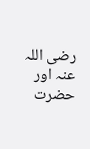رضی اللہ عنہ اور حضرت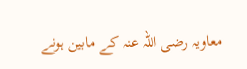معاویہ رضی اللہ عنہ کے مابین ہونے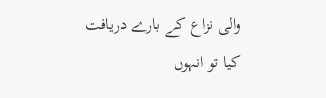والی نزاع کے بارے دریافت کیا تو انہوں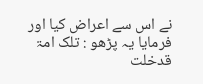نے اس سے اعراض کیا اور فرمایا یہ پڑھو : تلک امۃ قدخلت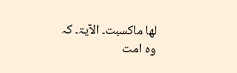لھا ماکسبت۔ الآیۃ۔ کہ وہ امت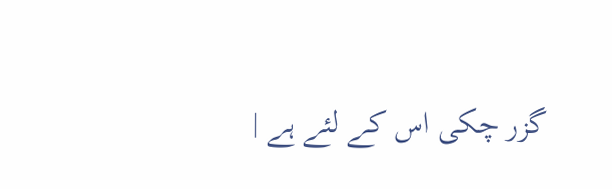گزر چکی اس کے لئے ہے |